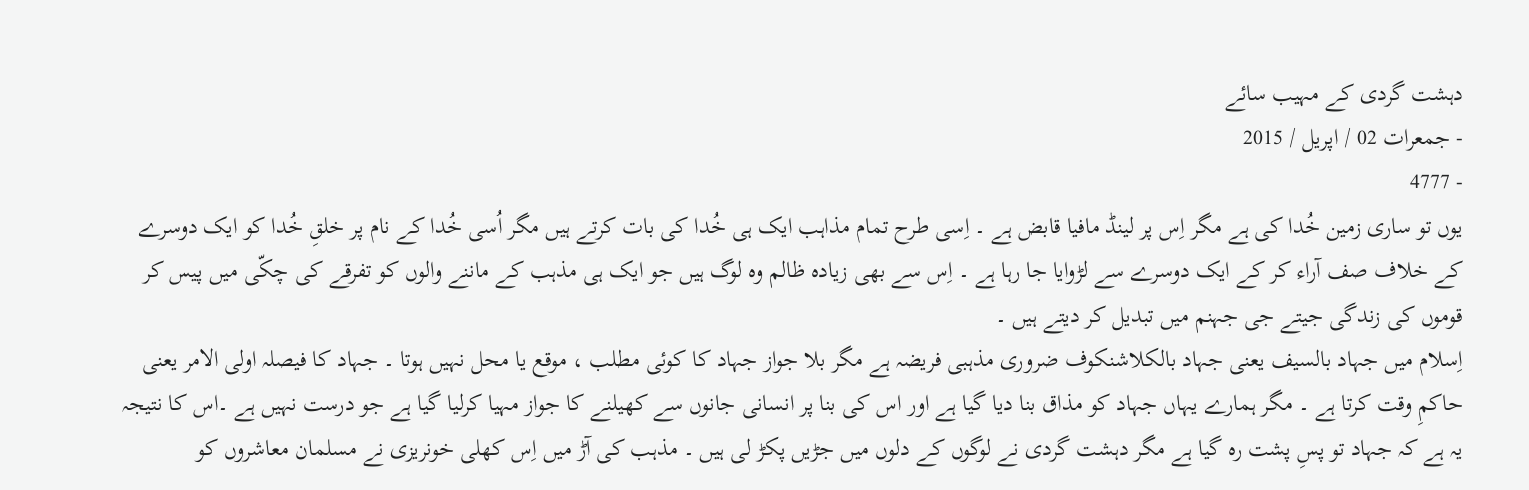دہشت گردی کے مہیب سائے
- جمعرات 02 / اپریل / 2015
- 4777
یوں تو ساری زمین خُدا کی ہے مگر اِس پر لینڈ مافیا قابض ہے ۔ اِسی طرح تمام مذاہب ایک ہی خُدا کی بات کرتے ہیں مگر اُسی خُدا کے نام پر خلقِ خُدا کو ایک دوسرے کے خلاف صف آراء کر کے ایک دوسرے سے لڑوایا جا رہا ہے ۔ اِس سے بھی زیادہ ظالم وہ لوگ ہیں جو ایک ہی مذہب کے ماننے والوں کو تفرقے کی چکّی میں پیس کر قوموں کی زندگی جیتے جی جہنم میں تبدیل کر دیتے ہیں ۔
اِسلام میں جہاد بالسیف یعنی جہاد بالکلاشنکوف ضروری مذہبی فریضہ ہے مگر بلا جواز جہاد کا کوئی مطلب ، موقع یا محل نہیں ہوتا ۔ جہاد کا فیصلہ اولی الامر یعنی حاکمِ وقت کرتا ہے ۔ مگر ہمارے یہاں جہاد کو مذاق بنا دیا گیا ہے اور اس کی بنا پر انسانی جانوں سے کھیلنے کا جواز مہیا کرلیا گیا ہے جو درست نہیں ہے ۔اس کا نتیجہ یہ ہے کہ جہاد تو پسِ پشت رہ گیا ہے مگر دہشت گردی نے لوگوں کے دلوں میں جڑیں پکڑ لی ہیں ۔ مذہب کی آڑ میں اِس کھلی خونریزی نے مسلمان معاشروں کو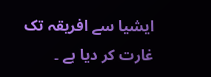ایشیا سے افریقہ تک غارت کر دیا ہے ۔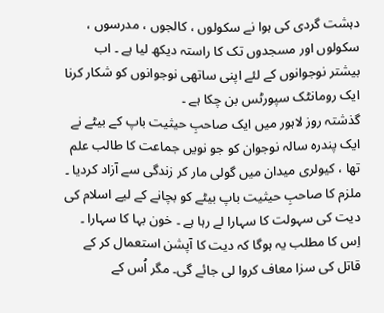دہشت گردی کی ہوا نے سکولوں ، کالجوں ، مدرسوں ، سکولوں اور مسجدوں تک کا راستہ دیکھ لیا ہے ۔ اب بیشتر نوجوانوں کے لئے اپنی ساتھی نوجوانوں کو شکار کرنا ایک رومانٹک سپورٹس بن چکا ہے ۔
گذشتہ روز لاہور میں ایک صاحبِ حیثیت باپ کے بیٹے نے ایک پندرہ سالہ نوجوان کو جو نویں جماعت کا طالب علم تھا ، کیولری میدان میں گولی مار کر زندگی سے آزاد کردیا ۔ ملزم کا صاحبِ حیثیت باپ بیٹے کو بچانے کے لیے اسلام کی دیت کی سہولت کا سہارا لے رہا ہے ۔ خون بہا کا سہارا ۔ اِس کا مطلب یہ ہوگا کہ دیت کا آپشن استعمال کر کے قاتل کی سزا معاف کروا لی جائے گی۔ مگر اُس کے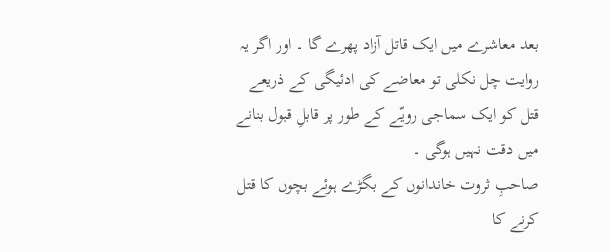بعد معاشرے میں ایک قاتل آزاد پھرے گا ۔ اور اگر یہ روایت چل نکلی تو معاضے کی ادئیگی کے ذریعے قتل کو ایک سماجی رویّے کے طور پر قابلِ قبول بنانے میں دقت نہیں ہوگی ۔
صاحبِ ثروت خاندانوں کے بگڑے ہوئے بچوں کا قتل کرنے کا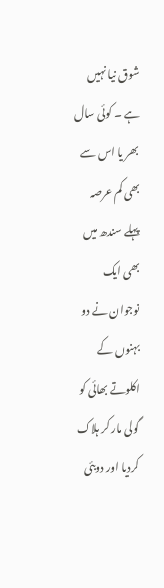شوق نیا نہیں ہے ۔ کوئی سال بھر یا اس سے بھی کم عرصہ پہلے سندھ میں بھی ایک نوجوان نے دو بہنوں کے اکلوتے بھائی کو گولی مار کر ہلاک کردیا اور دوبئی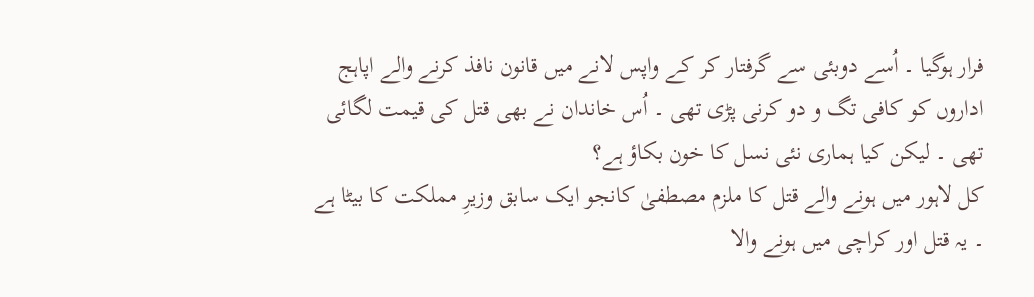فرار ہوگیا ۔ اُسے دوبئی سے گرفتار کر کے واپس لانے میں قانون نافذ کرنے والے اپاہج اداروں کو کافی تگ و دو کرنی پڑی تھی ۔ اُس خاندان نے بھی قتل کی قیمت لگائی تھی ۔ لیکن کیا ہماری نئی نسل کا خون بکاؤ ہے؟
کل لاہور میں ہونے والے قتل کا ملزم مصطفیٰ کانجو ایک سابق وزیرِ مملکت کا بیٹا ہے ۔ یہ قتل اور کراچی میں ہونے والا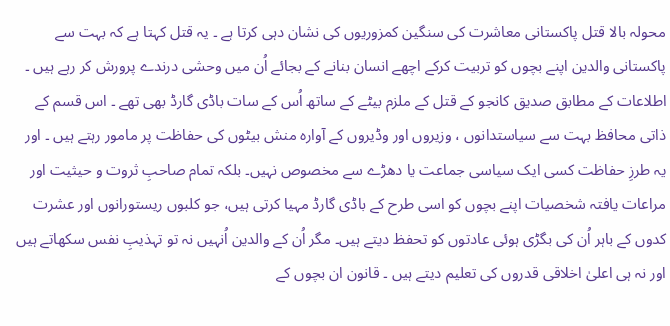محولہ بالا قتل پاکستانی معاشرت کی سنگین کمزوریوں کی نشان دہی کرتا ہے ۔ یہ قتل کہتا ہے کہ بہت سے پاکستانی والدین اپنے بچوں کو تربیت کرکے اچھے انسان بنانے کے بجائے اُن میں وحشی درندے پرورش کر رہے ہیں ۔ اطلاعات کے مطابق صدیق کانجو کے قتل کے ملزم بیٹے کے ساتھ اُس کے سات باڈی گارڈ بھی تھے ۔ اس قسم کے ذاتی محافظ بہت سے سیاستدانوں ، وزیروں اور وڈیروں کے آوارہ منش بیٹوں کی حفاظت پر مامور رہتے ہیں ۔ اور یہ طرزِ حفاظت کسی ایک سیاسی جماعت یا دھڑے سے مخصوص نہیں۔ بلکہ تمام صاحبِ ثروت و حیثیت اور مراعات یافتہ شخصیات اپنے بچوں کو اسی طرح کے باڈی گارڈ مہیا کرتی ہیں، جو کلبوں ریستورانوں اور عشرت کدوں کے باہر اُن کی بگڑی ہوئی عادتوں کو تحفظ دیتے ہیں۔ مگر اُن کے والدین اُنہیں نہ تو تہذیبِ نفس سکھاتے ہیں اور نہ ہی اعلیٰ اخلاقی قدروں کی تعلیم دیتے ہیں ۔ قانون ان بچوں کے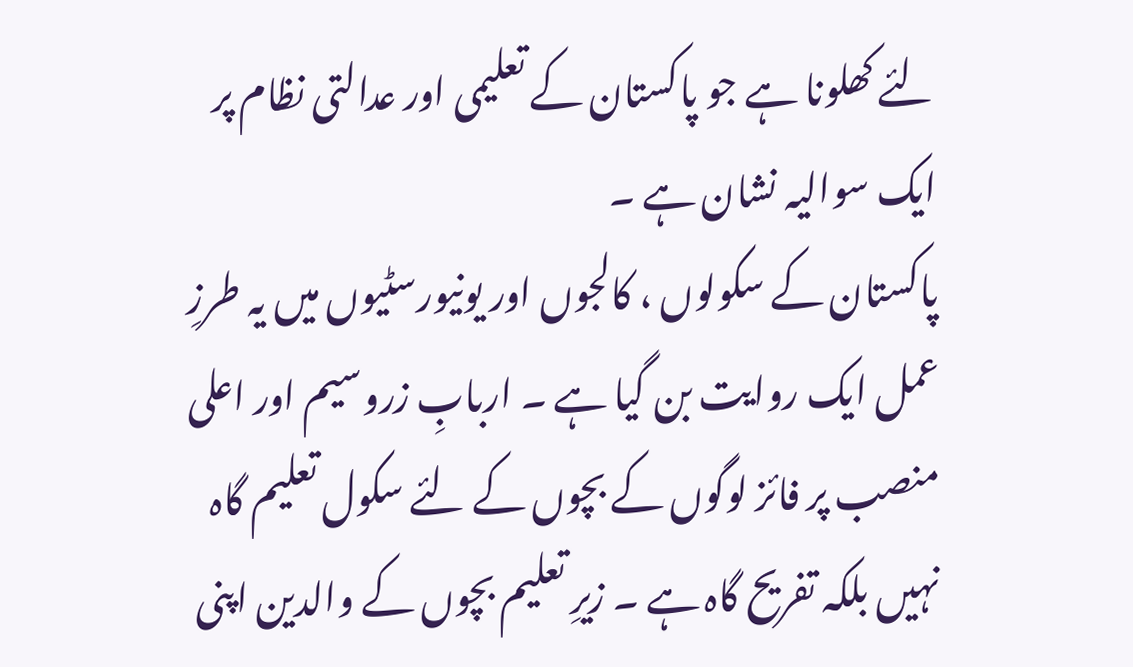لئے کھلونا ہے جو پاکستان کے تعلیمی اور عدالتی نظام پر ایک سوالیہ نشان ہے ۔
پاکستان کے سکولوں ، کالجوں اور یونیورسٹیوں میں یہ طرزِ عمل ایک روایت بن گیا ہے ۔ اربابِ زروسیم اور اعلی منصب پر فائز لوگوں کے بچوں کے لئے سکول تعلیم گاہ نہیں بلکہ تفریح گاہ ہے ۔ زیرِ تعلیم بچوں کے والدین اپنی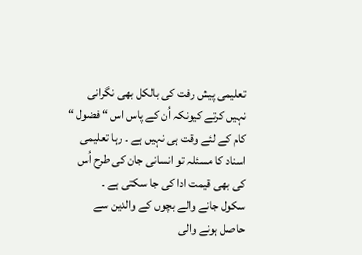تعلیمی پیش رفت کی بالکل بھی نگرانی نہیں کرتے کیونکہ اُن کے پاس اس “ فضول “ کام کے لئے وقت ہی نہیں ہے ۔ رہا تعلیمی اسناد کا مسئلہ تو انسانی جان کی طرح اُس کی بھی قیمت ادا کی جا سکتی ہے ۔
سکول جانے والے بچوں کے والدین سے حاصل ہونے والی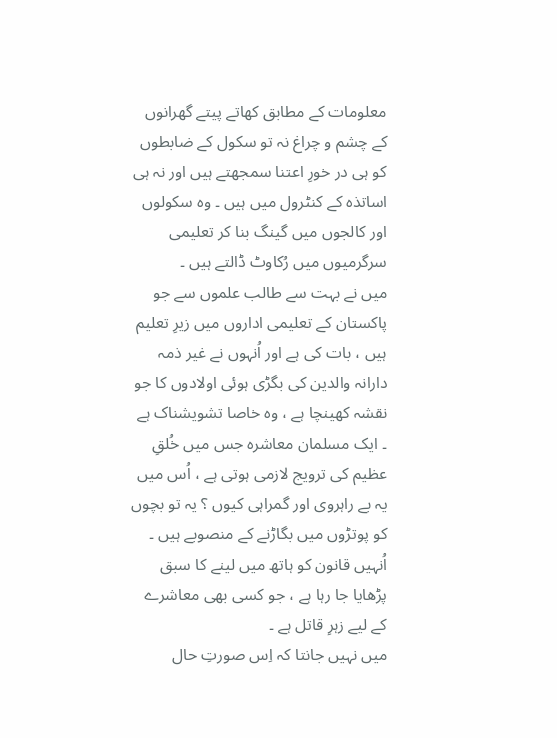معلومات کے مطابق کھاتے پیتے گھرانوں کے چشم و چراغ نہ تو سکول کے ضابطوں کو ہی در خورِ اعتنا سمجھتے ہیں اور نہ ہی اساتذہ کے کنٹرول میں ہیں ۔ وہ سکولوں اور کالجوں میں گینگ بنا کر تعلیمی سرگرمیوں میں رُکاوٹ ڈالتے ہیں ۔
میں نے بہت سے طالب علموں سے جو پاکستان کے تعلیمی اداروں میں زیرِ تعلیم ہیں ، بات کی ہے اور اُنہوں نے غیر ذمہ دارانہ والدین کی بگڑی ہوئی اولادوں کا جو نقشہ کھینچا ہے ، وہ خاصا تشویشناک ہے ۔ ایک مسلمان معاشرہ جس میں خُلقِ عظیم کی ترویج لازمی ہوتی ہے ، اُس میں یہ بے راہروی اور گمراہی کیوں ؟ یہ تو بچوں کو پوتڑوں میں بگاڑنے کے منصوبے ہیں ۔ اُنہیں قانون کو ہاتھ میں لینے کا سبق پڑھایا جا رہا ہے ، جو کسی بھی معاشرے کے لیے زہرِ قاتل ہے ۔
میں نہیں جانتا کہ اِس صورتِ حال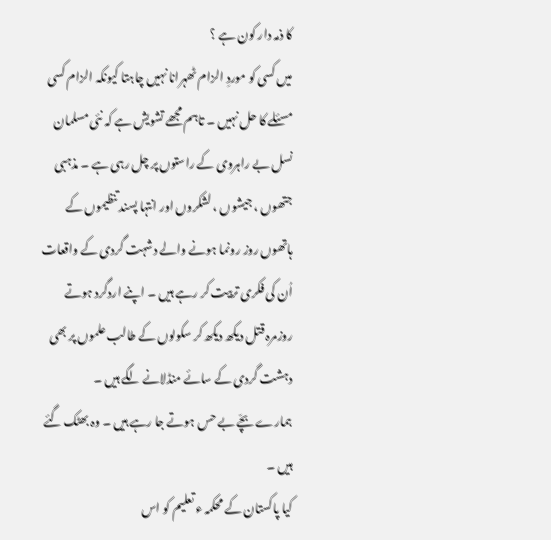کا ذمہ دار کون ہے ؟
میں کسی کو موردِ الزام ٹھہرانا نہیں چاہتا کیونکہ الزام کسی مسئلے کا حل نہیں ۔ تاہم مجھے تشویش ہے کہ نئی مسلمان نسل بے راہروی کے راستوں پر چل رہی ہے ۔ مذہبی جتھوں ، جیشوں ، لشکروں اور انتہا پسند تنظیموں کے ہاتھوں روز رونما ہونے والے دشہت گردی کے واقعات اُن کی فکری تربیت کر رہے ہیں ۔ اپنے اردگرد ہوتے روزمرہ قتل دیکھ دیکھ کر سکولوں کے طالب علموں پر بھی دہشت گردی کے سائے منڈلانے لگے ہیں ۔
ہمارے بچّے بے حس ہوتے جا رہے ہیں ۔ وہ بھٹک گئے ہیں ۔
کیا پاکستان کے محکمہ ء تعلیم کو اس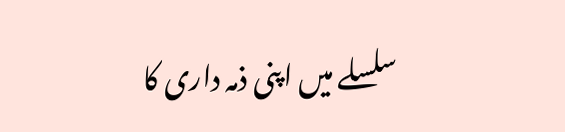سلسلے میں اپنی ذمہ داری کا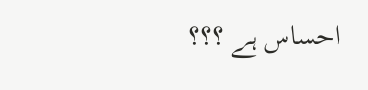احساس ہے ؟؟؟